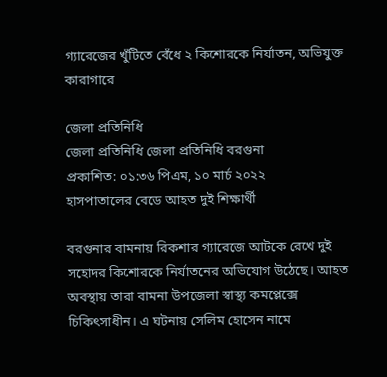গ্যারেজের খুঁটিতে বেঁধে ২ কিশোরকে নির্যাতন, অভিযুক্ত কারাগারে

জেলা প্রতিনিধি
জেলা প্রতিনিধি জেলা প্রতিনিধি বরগুনা
প্রকাশিত: ০১:৩৬ পিএম, ১০ মার্চ ২০২২
হাসপাতালের বেডে আহত দুই শিক্ষার্থী

বরগুনার বামনায় রিকশার গ্যারেজে আটকে রেখে দুই সহোদর কিশোরকে নির্যাতনের অভিযোগ উঠেছে। আহত অবস্থায় তারা বামনা উপজেলা স্বাস্থ্য কমপ্লেক্সে চিকিৎসাধীন। এ ঘটনায় সেলিম হোসেন নামে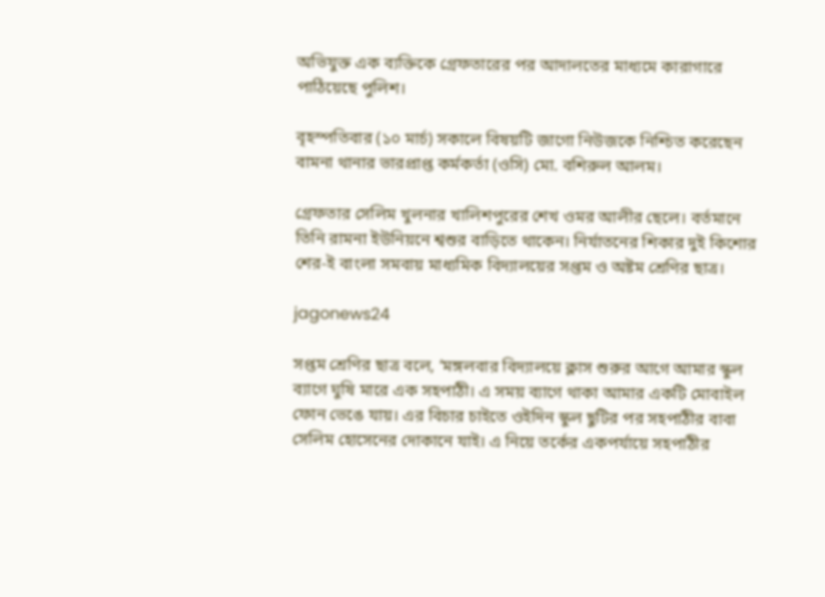অভিযুক্ত এক ব্যক্তিকে গ্রেফতারের পর আদালতের মাধ্যমে কারাগারে পাঠিয়েছে পুলিশ।

বৃহস্পতিবার (১০ মার্চ) সকালে বিষয়টি জাগো নিউজকে নিশ্চিত করেছেন বামনা থানার ভারপ্রাপ্ত কর্মকর্তা (ওসি) মো. বশিরুল আলম।

গ্রেফতার সেলিম খুলনার খালিশপুরের শেখ ওমর আলীর ছেলে। বর্তমানে তিনি রামনা ইউনিয়নে শ্বশুর বাড়িতে থাকেন। নির্যাতনের শিকার দুই কিশোর শের-ই বাংলা সমবায় মাধ্যমিক বিদ্যালয়ের সপ্তম ও অষ্টম শ্রেণির ছাত্র।

jagonews24

সপ্তম শ্রেণির ছাত্র বলে, ‘মঙ্গলবার বিদ্যালয়ে ক্লাস শুরুর আগে আমার স্কুল ব্যাগে ঘুষি মারে এক সহপাঠী। এ সময় ব্যাগে থাকা আমার একটি মোবাইল ফোন ভেঙে যায়। এর বিচার চাইতে ওইদিন স্কুল ছুটির পর সহপাঠীর বাবা সেলিম হোসেনের দোকানে যাই। এ নিয়ে তর্কের একপর্যায়ে সহপাঠীর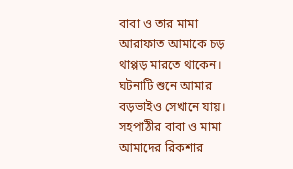বাবা ও তার মামা আরাফাত আমাকে চড় থাপ্পড় মারতে থাকেন। ঘটনাটি শুনে আমার বড়ভাইও সেখানে যায়। সহপাঠীর বাবা ও মামা আমাদের রিকশার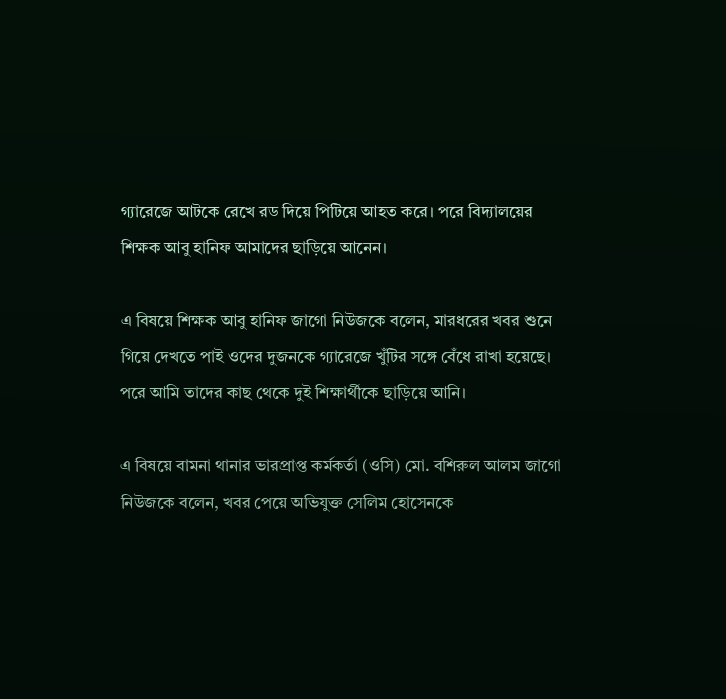গ্যারেজে আটকে রেখে রড দিয়ে পিটিয়ে আহত করে। পরে বিদ্যালয়ের শিক্ষক আবু হানিফ আমাদের ছাড়িয়ে আনেন।

এ বিষয়ে শিক্ষক আবু হানিফ জাগো নিউজকে বলেন, মারধরের খবর শুনে গিয়ে দেখতে পাই ওদের দুজনকে গ্যারেজে খুঁটির সঙ্গে বেঁধে রাখা হয়েছে। পরে আমি তাদের কাছ থেকে দুই শিক্ষার্থীকে ছাড়িয়ে আনি।

এ বিষয়ে বামনা থানার ভারপ্রাপ্ত কর্মকর্তা (ওসি) মো. বশিরুল আলম জাগো নিউজকে বলেন, খবর পেয়ে অভিযুক্ত সেলিম হোসেনকে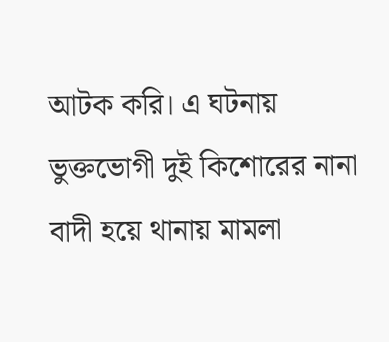আটক করি। এ ঘটনায় ভুক্তভোগী দুই কিশোরের নানা বাদী হয়ে থানায় মামলা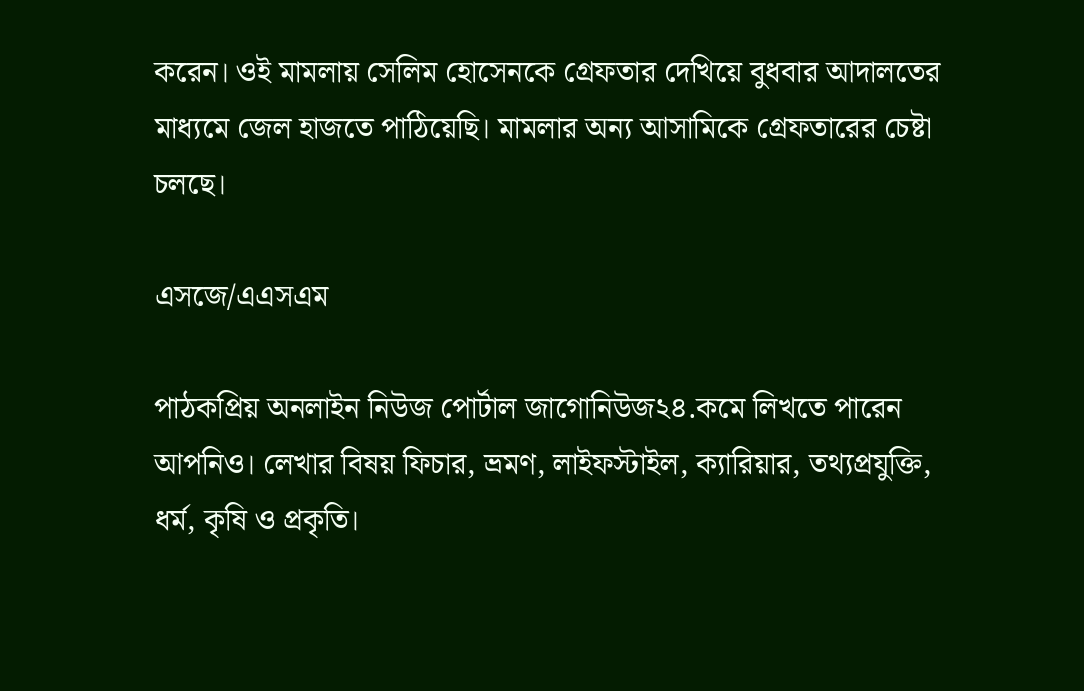করেন। ওই মামলায় সেলিম হোসেনকে গ্রেফতার দেখিয়ে বুধবার আদালতের মাধ্যমে জেল হাজতে পাঠিয়েছি। মামলার অন্য আসামিকে গ্রেফতারের চেষ্টা চলছে।

এসজে/এএসএম

পাঠকপ্রিয় অনলাইন নিউজ পোর্টাল জাগোনিউজ২৪.কমে লিখতে পারেন আপনিও। লেখার বিষয় ফিচার, ভ্রমণ, লাইফস্টাইল, ক্যারিয়ার, তথ্যপ্রযুক্তি, ধর্ম, কৃষি ও প্রকৃতি।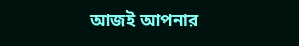আজই আপনার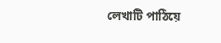লেখাটি পাঠিয়ে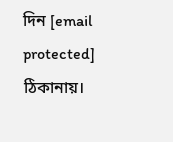দিন [email protected] ঠিকানায়।